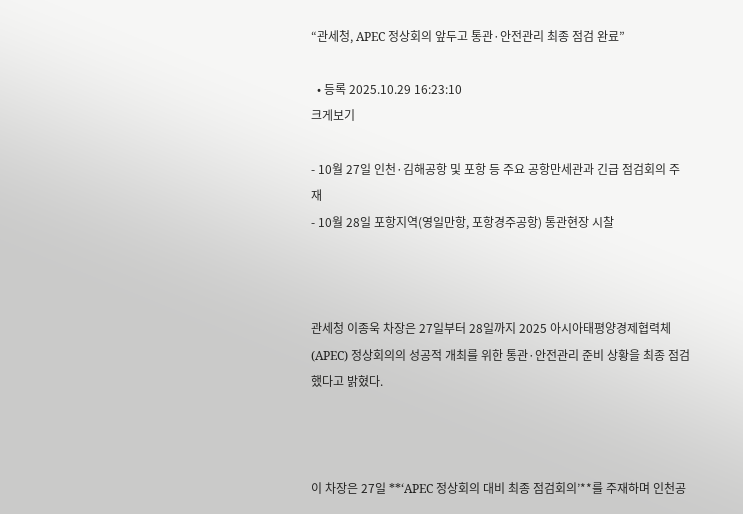“관세청, APEC 정상회의 앞두고 통관·안전관리 최종 점검 완료”

  • 등록 2025.10.29 16:23:10
크게보기

- 10월 27일 인천·김해공항 및 포항 등 주요 공항만세관과 긴급 점검회의 주재
- 10월 28일 포항지역(영일만항, 포항경주공항) 통관현장 시찰



관세청 이종욱 차장은 27일부터 28일까지 2025 아시아태평양경제협력체(APEC) 정상회의의 성공적 개최를 위한 통관·안전관리 준비 상황을 최종 점검했다고 밝혔다.



이 차장은 27일 **‘APEC 정상회의 대비 최종 점검회의’**를 주재하며 인천공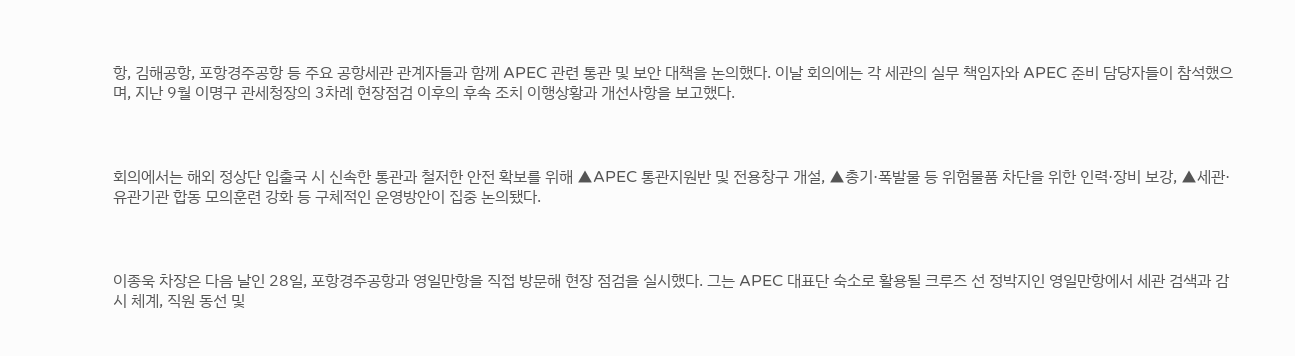항, 김해공항, 포항경주공항 등 주요 공항세관 관계자들과 함께 APEC 관련 통관 및 보안 대책을 논의했다. 이날 회의에는 각 세관의 실무 책임자와 APEC 준비 담당자들이 참석했으며, 지난 9월 이명구 관세청장의 3차례 현장점검 이후의 후속 조치 이행상황과 개선사항을 보고했다.



회의에서는 해외 정상단 입출국 시 신속한 통관과 철저한 안전 확보를 위해 ▲APEC 통관지원반 및 전용창구 개설, ▲총기·폭발물 등 위험물품 차단을 위한 인력·장비 보강, ▲세관·유관기관 합동 모의훈련 강화 등 구체적인 운영방안이 집중 논의됐다.



이종욱 차장은 다음 날인 28일, 포항경주공항과 영일만항을 직접 방문해 현장 점검을 실시했다. 그는 APEC 대표단 숙소로 활용될 크루즈 선 정박지인 영일만항에서 세관 검색과 감시 체계, 직원 동선 및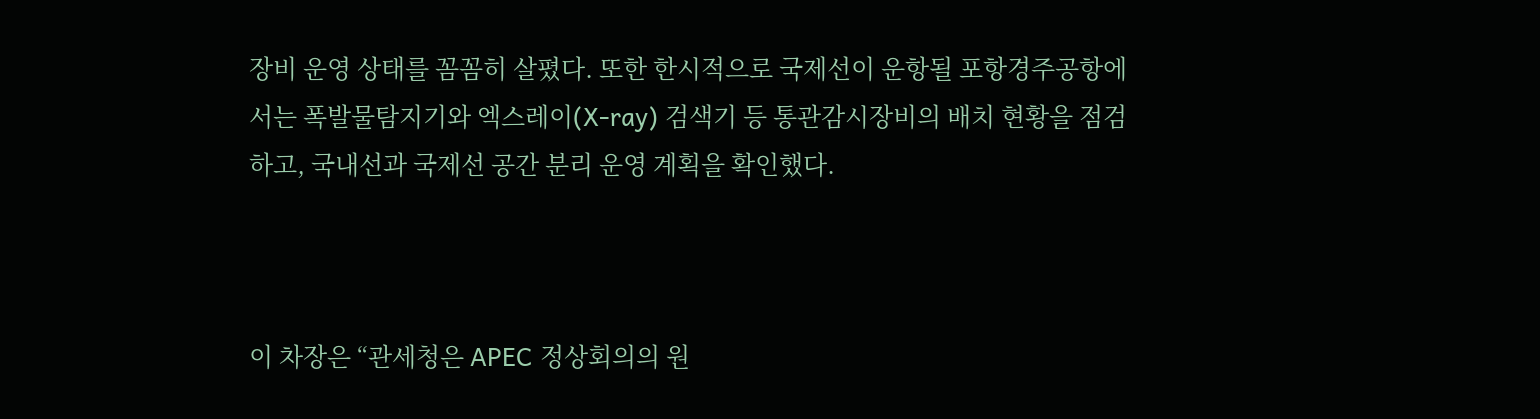장비 운영 상태를 꼼꼼히 살폈다. 또한 한시적으로 국제선이 운항될 포항경주공항에서는 폭발물탐지기와 엑스레이(X-ray) 검색기 등 통관감시장비의 배치 현황을 점검하고, 국내선과 국제선 공간 분리 운영 계획을 확인했다.



이 차장은 “관세청은 APEC 정상회의의 원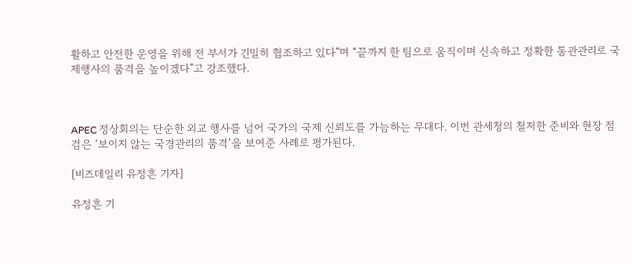활하고 안전한 운영을 위해 전 부서가 긴밀히 협조하고 있다”며 “끝까지 한 팀으로 움직이며 신속하고 정확한 통관관리로 국제행사의 품격을 높이겠다”고 강조했다.



APEC 정상회의는 단순한 외교 행사를 넘어 국가의 국제 신뢰도를 가늠하는 무대다. 이번 관세청의 철저한 준비와 현장 점검은 ‘보이지 않는 국경관리의 품격’을 보여준 사례로 평가된다.

[비즈데일리 유정흔 기자]

유정흔 기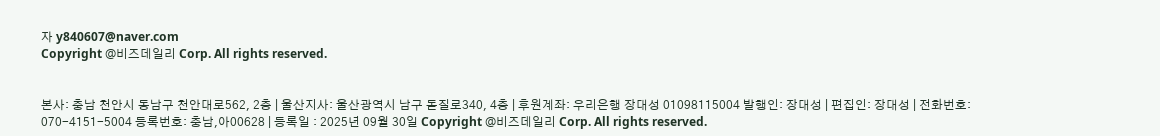자 y840607@naver.com
Copyright @비즈데일리 Corp. All rights reserved.


본사: 충남 천안시 동남구 천안대로562, 2층 | 울산지사: 울산광역시 남구 돋질로340, 4층 | 후원계좌: 우리은행 장대성 01098115004 발행인: 장대성 | 편집인: 장대성 | 전화번호: 070-4151-5004 등록번호: 충남,아00628 | 등록일 : 2025년 09월 30일 Copyright @비즈데일리 Corp. All rights reserved.